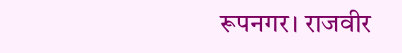रूपनगर। राजवीर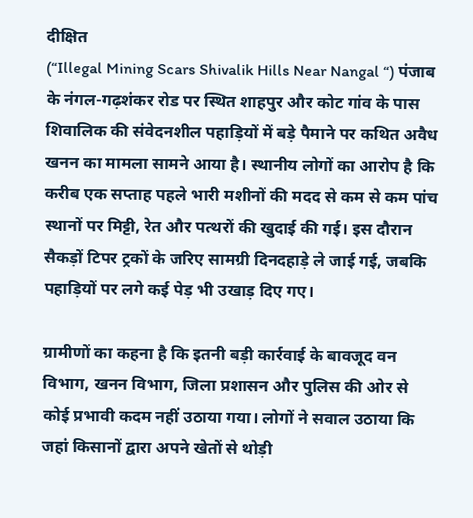दीक्षित
(“Illegal Mining Scars Shivalik Hills Near Nangal “) पंजाब के नंगल-गढ़शंकर रोड पर स्थित शाहपुर और कोट गांव के पास शिवालिक की संवेदनशील पहाड़ियों में बड़े पैमाने पर कथित अवैध खनन का मामला सामने आया है। स्थानीय लोगों का आरोप है कि करीब एक सप्ताह पहले भारी मशीनों की मदद से कम से कम पांच स्थानों पर मिट्टी, रेत और पत्थरों की खुदाई की गई। इस दौरान सैकड़ों टिपर ट्रकों के जरिए सामग्री दिनदहाड़े ले जाई गई, जबकि पहाड़ियों पर लगे कई पेड़ भी उखाड़ दिए गए।

ग्रामीणों का कहना है कि इतनी बड़ी कार्रवाई के बावजूद वन विभाग, खनन विभाग, जिला प्रशासन और पुलिस की ओर से कोई प्रभावी कदम नहीं उठाया गया। लोगों ने सवाल उठाया कि जहां किसानों द्वारा अपने खेतों से थोड़ी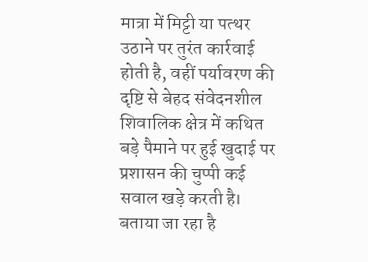मात्रा में मिट्टी या पत्थर उठाने पर तुरंत कार्रवाई होती है, वहीं पर्यावरण की दृष्टि से बेहद संवेदनशील शिवालिक क्षेत्र में कथित बड़े पैमाने पर हुई खुदाई पर प्रशासन की चुप्पी कई सवाल खड़े करती है।
बताया जा रहा है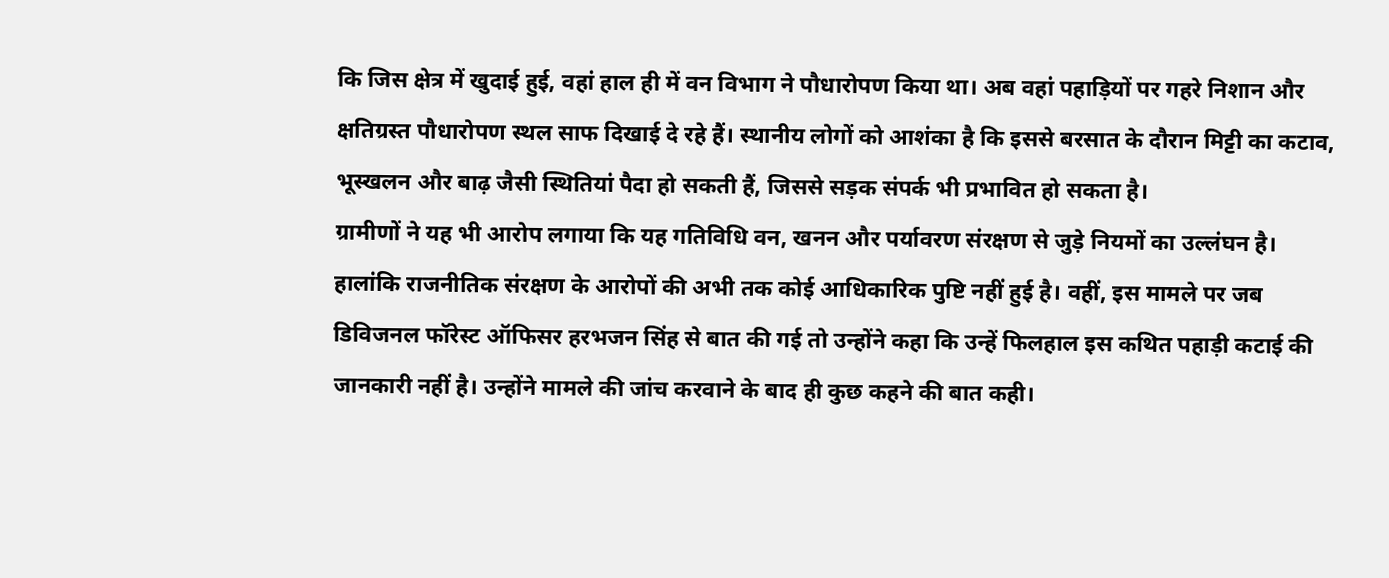कि जिस क्षेत्र में खुदाई हुई, वहां हाल ही में वन विभाग ने पौधारोपण किया था। अब वहां पहाड़ियों पर गहरे निशान और क्षतिग्रस्त पौधारोपण स्थल साफ दिखाई दे रहे हैं। स्थानीय लोगों को आशंका है कि इससे बरसात के दौरान मिट्टी का कटाव, भूस्खलन और बाढ़ जैसी स्थितियां पैदा हो सकती हैं, जिससे सड़क संपर्क भी प्रभावित हो सकता है।
ग्रामीणों ने यह भी आरोप लगाया कि यह गतिविधि वन, खनन और पर्यावरण संरक्षण से जुड़े नियमों का उल्लंघन है। हालांकि राजनीतिक संरक्षण के आरोपों की अभी तक कोई आधिकारिक पुष्टि नहीं हुई है। वहीं, इस मामले पर जब डिविजनल फॉरेस्ट ऑफिसर हरभजन सिंह से बात की गई तो उन्होंने कहा कि उन्हें फिलहाल इस कथित पहाड़ी कटाई की जानकारी नहीं है। उन्होंने मामले की जांच करवाने के बाद ही कुछ कहने की बात कही।